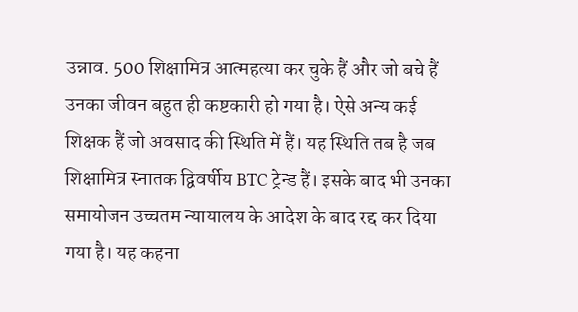उन्नाव. 500 शिक्षामित्र आत्महत्या कर चुके हैं और जो बचे हैं उनका जीवन बहुत ही कष्टकारी हो गया है। ऐसे अन्य कई शिक्षक हैं जो अवसाद की स्थिति में हैं। यह स्थिति तब है जब शिक्षामित्र स्नातक द्विवर्षीय BTC ट्रेन्ड हैं। इसके बाद भी उनका समायोजन उच्चतम न्यायालय के आदेश के बाद रद्द कर दिया गया है। यह कहना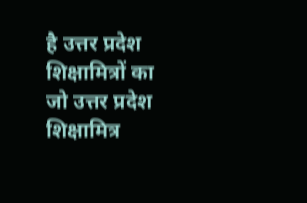है उत्तर प्रदेश शिक्षामित्रों का जो उत्तर प्रदेश शिक्षामित्र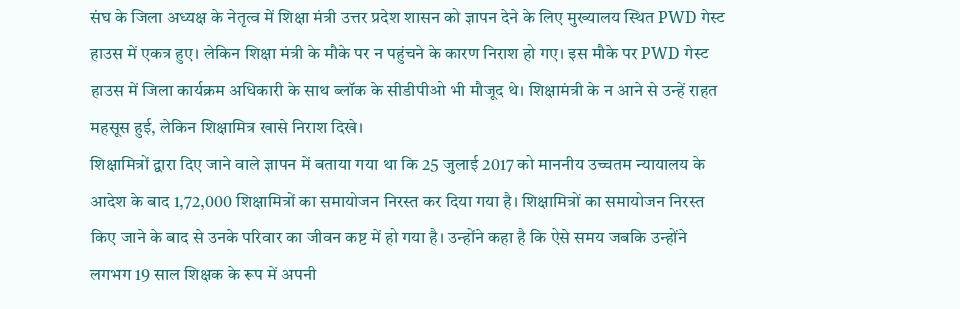संघ के जिला अध्यक्ष के नेतृत्व में शिक्षा मंत्री उत्तर प्रदेश शासन को ज्ञापन देने के लिए मुख्यालय स्थित PWD गेस्ट हाउस में एकत्र हुए। लेकिन शिक्षा मंत्री के मौके पर न पहुंचने के कारण निराश हो गए। इस मौके पर PWD गेस्ट हाउस में जिला कार्यक्रम अधिकारी के साथ ब्लॉक के सीडीपीओ भी मौजूद थे। शिक्षामंत्री के न आने से उन्हें राहत महसूस हुई, लेकिन शिक्षामित्र खासे निराश दिखे।
शिक्षामित्रों द्वारा दिए जाने वाले ज्ञापन में बताया गया था कि 25 जुलाई 2017 को माननीय उच्चतम न्यायालय के आदेश के बाद 1,72,000 शिक्षामित्रों का समायोजन निरस्त कर दिया गया है। शिक्षामित्रों का समायोजन निरस्त किए जाने के बाद से उनके परिवार का जीवन कष्ट में हो गया है। उन्होंने कहा है कि ऐसे समय जबकि उन्होंने लगभग 19 साल शिक्षक के रूप में अपनी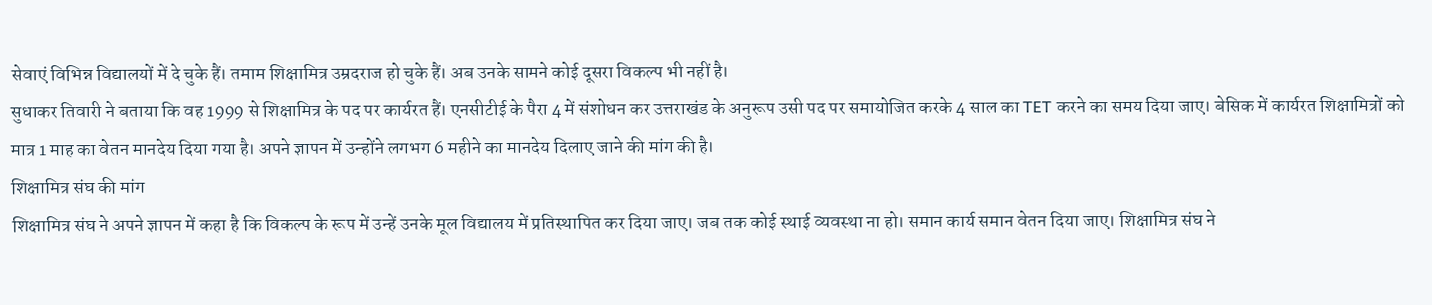सेवाएं विभिन्न विद्यालयों में दे चुके हैं। तमाम शिक्षामित्र उम्रदराज हो चुके हैं। अब उनके सामने कोई दूसरा विकल्प भी नहीं है।
सुधाकर तिवारी ने बताया कि वह 1999 से शिक्षामित्र के पद पर कार्यरत हैं। एनसीटीई के पैरा 4 में संशोधन कर उत्तराखंड के अनुरूप उसी पद पर समायोजित करके 4 साल का TET करने का समय दिया जाए। बेसिक में कार्यरत शिक्षामित्रों को मात्र 1 माह का वेतन मानदेय दिया गया है। अपने ज्ञापन में उन्होंने लगभग 6 महीने का मानदेय दिलाए जाने की मांग की है।
शिक्षामित्र संघ की मांग
शिक्षामित्र संघ ने अपने ज्ञापन में कहा है कि विकल्प के रूप में उन्हें उनके मूल विद्यालय में प्रतिस्थापित कर दिया जाए। जब तक कोई स्थाई व्यवस्था ना हो। समान कार्य समान वेतन दिया जाए। शिक्षामित्र संघ ने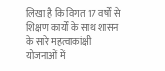लिखा है कि विगत 17 वर्षों से शिक्षण कार्यों के साथ शासन के सारे महत्वाकांक्षी योजनाओं में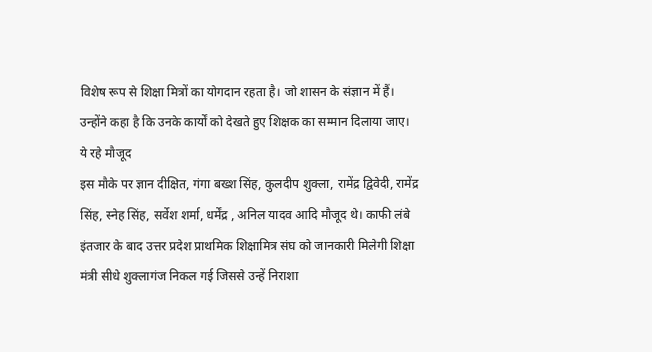विशेष रूप से शिक्षा मित्रों का योगदान रहता है। जो शासन के संज्ञान में हैं। उन्होंने कहा है कि उनके कार्यों को देखते हुए शिक्षक का सम्मान दिलाया जाए।
ये रहे मौजूद
इस मौके पर ज्ञान दीक्षित, गंगा बख्श सिंह, कुलदीप शुक्ला, रामेंद्र द्विवेदी, रामेंद्र सिंह, स्नेह सिंह, सर्वेश शर्मा, धर्मेंद्र , अनिल यादव आदि मौजूद थे। काफी लंबे इंतजार के बाद उत्तर प्रदेश प्राथमिक शिक्षामित्र संघ को जानकारी मिलेगी शिक्षा मंत्री सीधे शुक्लागंज निकल गई जिससे उन्हें निराशा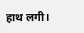हाथ लगी।